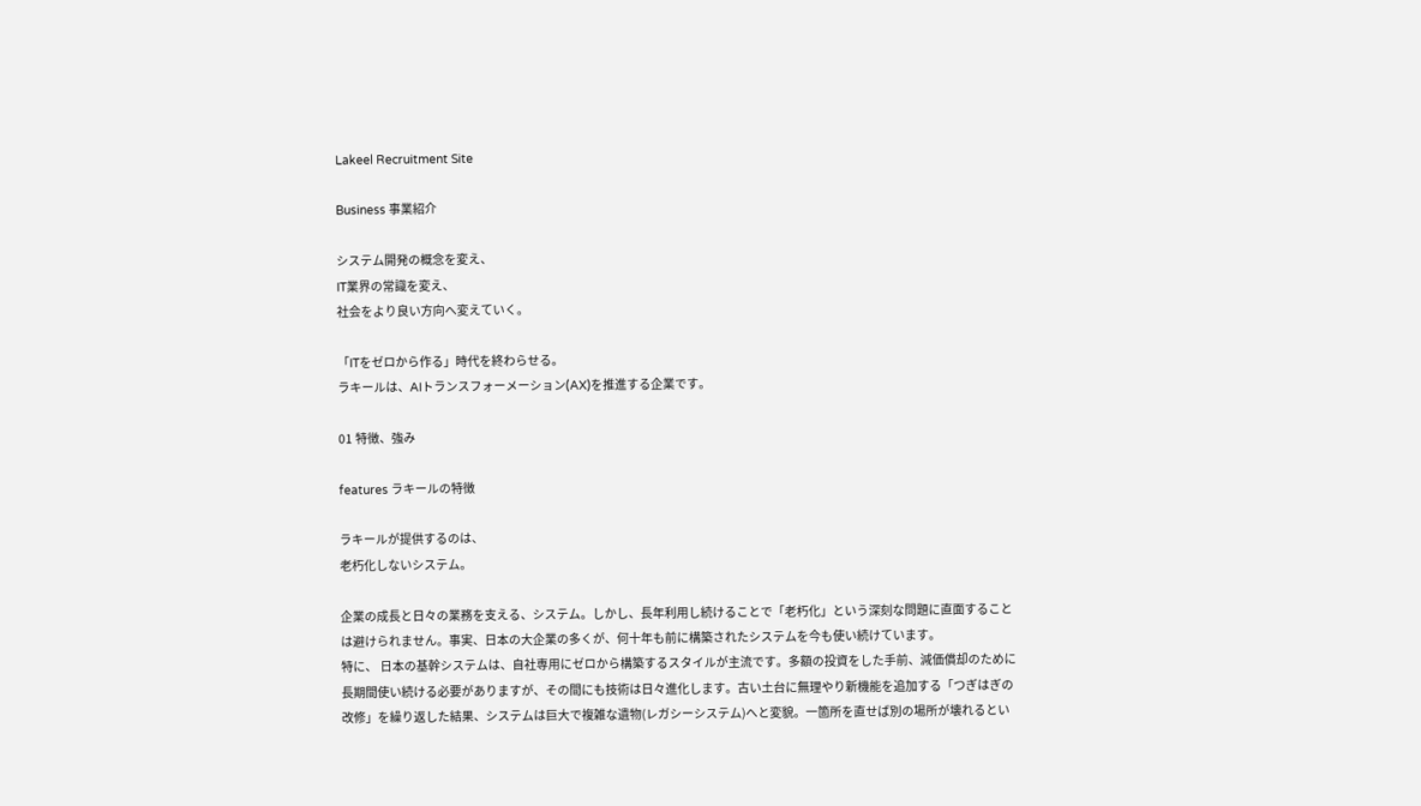Lakeel Recruitment Site

Business 事業紹介

システム開発の概念を変え、
IT業界の常識を変え、
社会をより良い方向へ変えていく。

「ITをゼロから作る」時代を終わらせる。
ラキールは、AIトランスフォーメーション(AX)を推進する企業です。

01 特徴、強み

features ラキールの特徴

ラキールが提供するのは、
老朽化しないシステム。

企業の成長と日々の業務を支える、システム。しかし、長年利用し続けることで「老朽化」という深刻な問題に直面することは避けられません。事実、日本の大企業の多くが、何十年も前に構築されたシステムを今も使い続けています。
特に、 日本の基幹システムは、自社専用にゼロから構築するスタイルが主流です。多額の投資をした手前、減価償却のために長期間使い続ける必要がありますが、その間にも技術は日々進化します。古い土台に無理やり新機能を追加する「つぎはぎの改修」を繰り返した結果、システムは巨大で複雑な遺物(レガシーシステム)へと変貌。一箇所を直せば別の場所が壊れるとい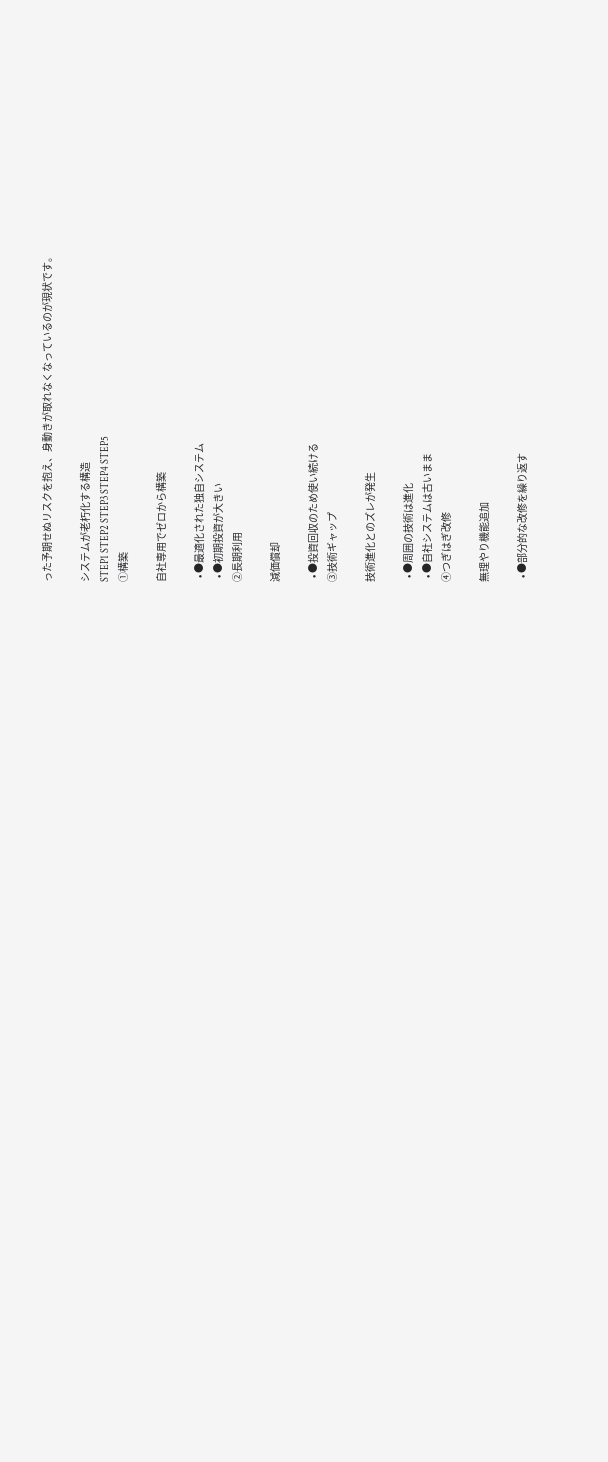った予期せぬリスクを抱え、身動きが取れなくなっているのが現状です。

システムが老朽化する構造
STEP1 STEP2 STEP3 STEP4 STEP5
①構築

自社専用でゼロから構築

  • ●最適化された独自システム
  • ●初期投資が大きい
②長期利用

減価償却

  • ●投資回収のため使い続ける
③技術ギャップ

技術進化とのズレが発生

  • ●周囲の技術は進化
  • ●自社システムは古いまま
④つぎはぎ改修

無理やり機能追加

  • ●部分的な改修を繰り返す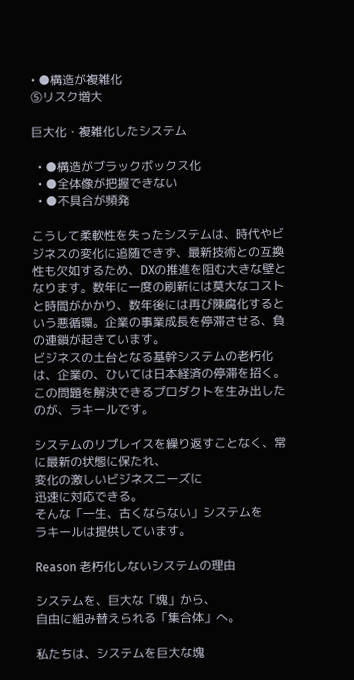• ●構造が複雑化
⑤リスク増大

巨大化・複雑化したシステム

  • ●構造がブラックボックス化
  • ●全体像が把握できない
  • ●不具合が頻発

こうして柔軟性を失ったシステムは、時代やビジネスの変化に追随できず、最新技術との互換性も欠如するため、DXの推進を阻む大きな壁となります。数年に一度の刷新には莫大なコストと時間がかかり、数年後には再び陳腐化するという悪循環。企業の事業成長を停滞させる、負の連鎖が起きています。
ビジネスの土台となる基幹システムの老朽化は、企業の、ひいては日本経済の停滞を招く。この問題を解決できるプロダクトを生み出したのが、ラキールです。

システムのリプレイスを繰り返すことなく、常に最新の状態に保たれ、
変化の激しいビジネスニーズに
迅速に対応できる。
そんな「一生、古くならない」システムを
ラキールは提供しています。

Reason 老朽化しないシステムの理由

システムを、巨大な「塊」から、
自由に組み替えられる「集合体」へ。

私たちは、システムを巨大な塊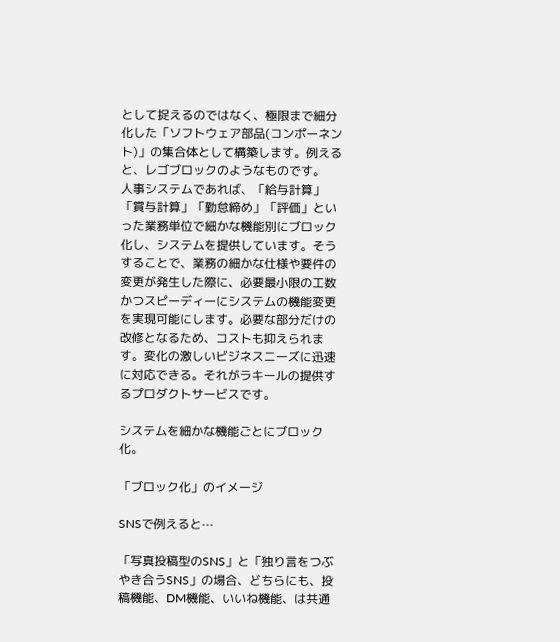として捉えるのではなく、極限まで細分化した「ソフトウェア部品(コンポーネント)」の集合体として構築します。例えると、レゴブロックのようなものです。
人事システムであれば、「給与計算」「賞与計算」「勤怠締め」「評価」といった業務単位で細かな機能別にブロック化し、システムを提供しています。そうすることで、業務の細かな仕様や要件の変更が発生した際に、必要最小限の工数かつスピーディーにシステムの機能変更を実現可能にします。必要な部分だけの改修となるため、コストも抑えられます。変化の激しいビジネスニーズに迅速に対応できる。それがラキールの提供するプロダクトサービスです。

システムを細かな機能ごとにブロック化。

「ブロック化」のイメージ

SNSで例えると⋯

「写真投稿型のSNS」と「独り言をつぶやき合うSNS」の場合、どちらにも、投稿機能、DM機能、いいね機能、は共通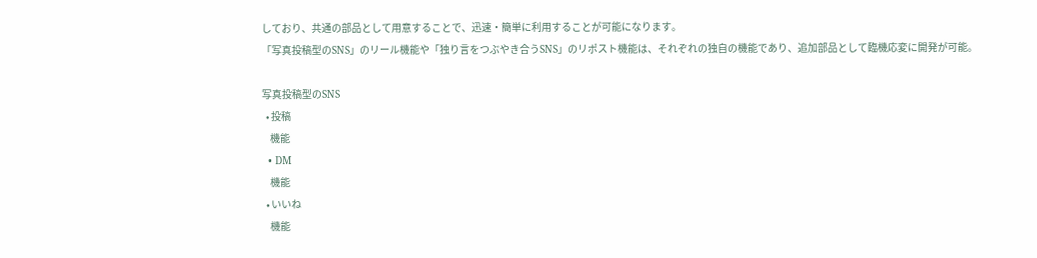しており、共通の部品として用意することで、迅速・簡単に利用することが可能になります。
「写真投稿型のSNS」のリール機能や「独り言をつぶやき合うSNS」のリポスト機能は、それぞれの独自の機能であり、追加部品として臨機応変に開発が可能。

写真投稿型のSNS
  • 投稿
    機能
  • DM
    機能
  • いいね
    機能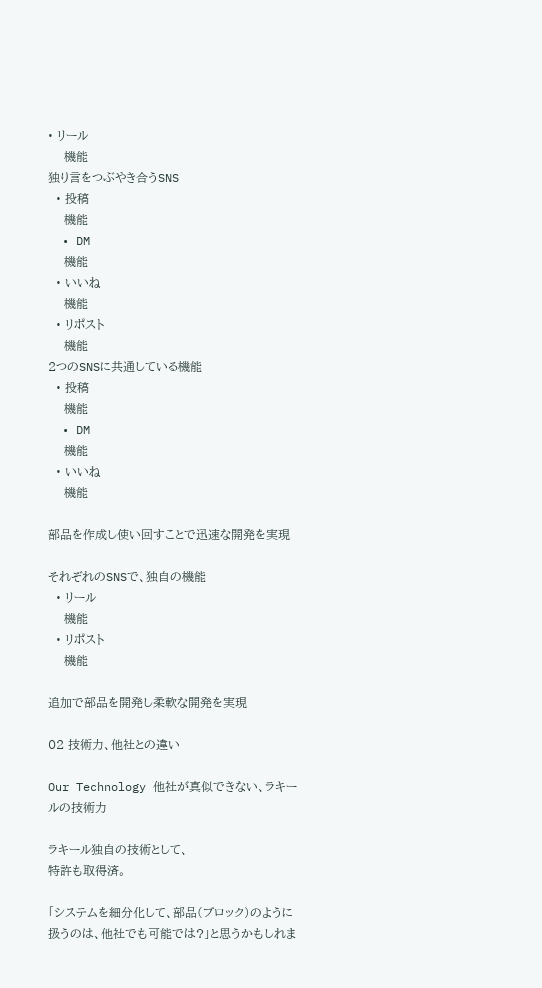• リール
    機能
独り言をつぶやき合うSNS
  • 投稿
    機能
  • DM
    機能
  • いいね
    機能
  • リポスト
    機能
2つのSNSに共通している機能
  • 投稿
    機能
  • DM
    機能
  • いいね
    機能

部品を作成し使い回すことで迅速な開発を実現

それぞれのSNSで、独自の機能
  • リール
    機能
  • リポスト
    機能

追加で部品を開発し柔軟な開発を実現

02 技術力、他社との違い

Our Technology 他社が真似できない、ラキールの技術力

ラキール独自の技術として、
特許も取得済。

「システムを細分化して、部品(ブロック)のように扱うのは、他社でも可能では?」と思うかもしれま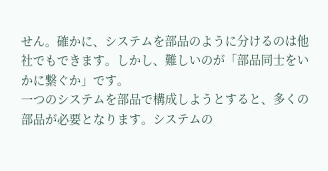せん。確かに、システムを部品のように分けるのは他社でもできます。しかし、難しいのが「部品同士をいかに繋ぐか」です。
一つのシステムを部品で構成しようとすると、多くの部品が必要となります。システムの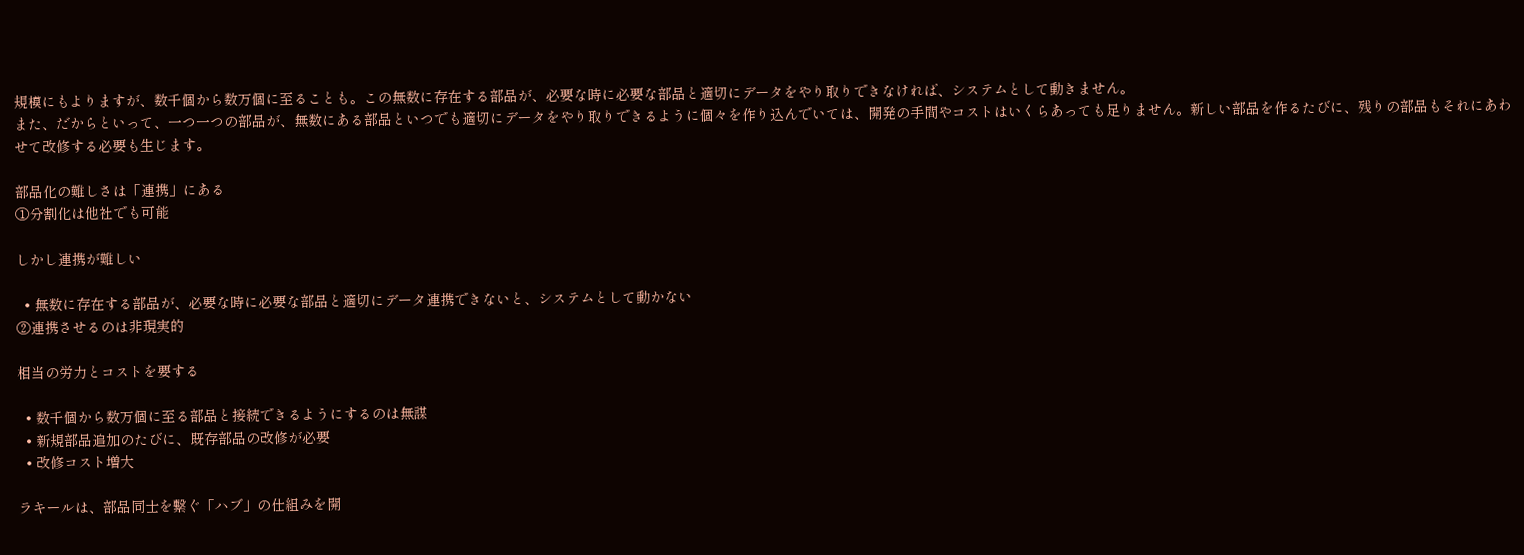規模にもよりますが、数千個から数万個に至ることも。この無数に存在する部品が、必要な時に必要な部品と適切にデータをやり取りできなければ、システムとして動きません。
また、だからといって、一つ一つの部品が、無数にある部品といつでも適切にデータをやり取りできるように個々を作り込んでいては、開発の手間やコストはいくらあっても足りません。新しい部品を作るたびに、残りの部品もそれにあわせて改修する必要も生じます。

部品化の難しさは「連携」にある
①分割化は他社でも可能

しかし連携が難しい

  • 無数に存在する部品が、必要な時に必要な部品と適切にデータ連携できないと、システムとして動かない
②連携させるのは非現実的

相当の労力とコストを要する

  • 数千個から数万個に至る部品と接続できるようにするのは無謀
  • 新規部品追加のたびに、既存部品の改修が必要
  • 改修コスト増大

ラキールは、部品同士を繋ぐ「ハブ」の仕組みを開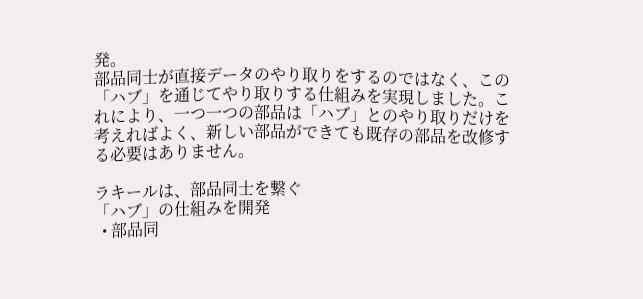発。
部品同士が直接データのやり取りをするのではなく、この「ハブ」を通じてやり取りする仕組みを実現しました。これにより、一つ一つの部品は「ハブ」とのやり取りだけを考えればよく、新しい部品ができても既存の部品を改修する必要はありません。

ラキールは、部品同士を繋ぐ
「ハブ」の仕組みを開発
  • 部品同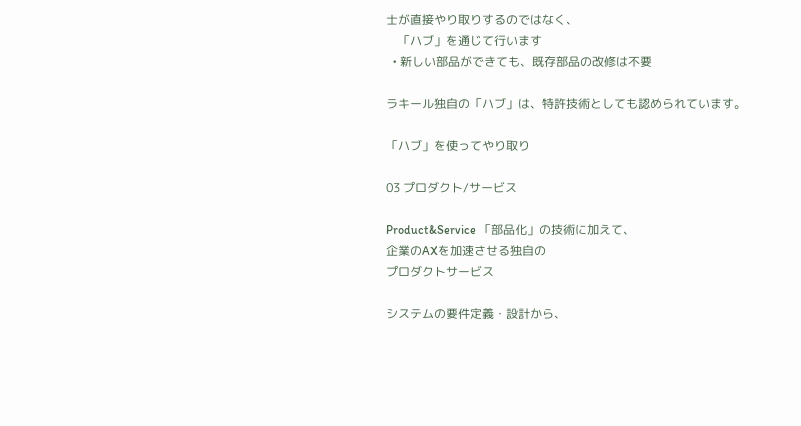士が直接やり取りするのではなく、
    「ハブ」を通じて行います
  • 新しい部品ができても、既存部品の改修は不要

ラキール独自の「ハブ」は、特許技術としても認められています。

「ハブ」を使ってやり取り

03 プロダクト/サービス

Product&Service 「部品化」の技術に加えて、
企業のAXを加速させる独自の
プロダクトサービス

システムの要件定義・設計から、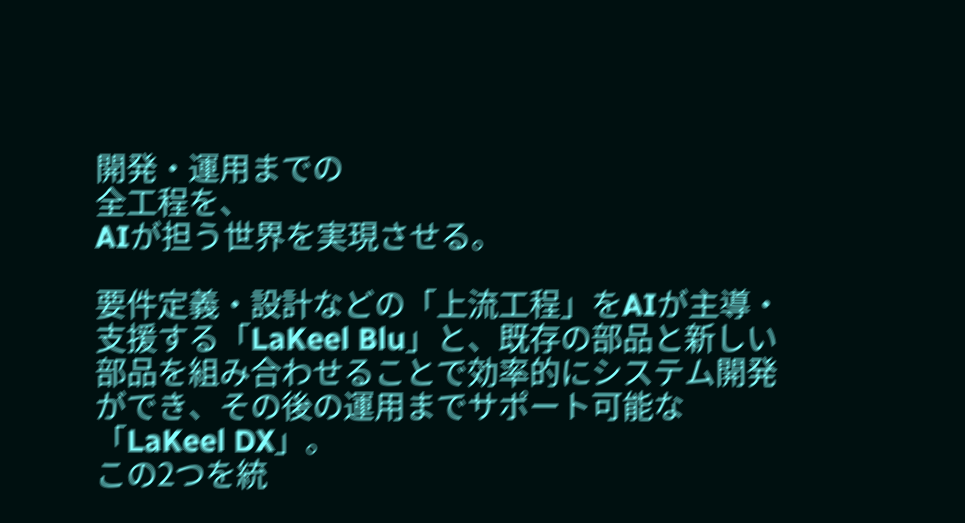開発・運用までの
全工程を、
AIが担う世界を実現させる。

要件定義・設計などの「上流工程」をAIが主導・支援する「LaKeel Blu」と、既存の部品と新しい部品を組み合わせることで効率的にシステム開発ができ、その後の運用までサポート可能な「LaKeel DX」。
この2つを統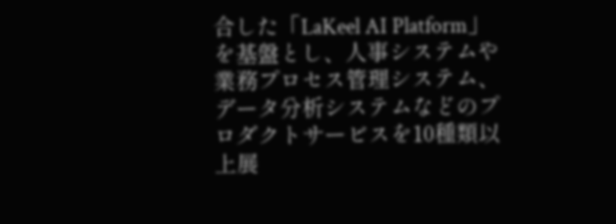合した「LaKeel AI Platform」を基盤とし、人事システムや業務プロセス管理システム、データ分析システムなどのプロダクトサービスを10種類以上展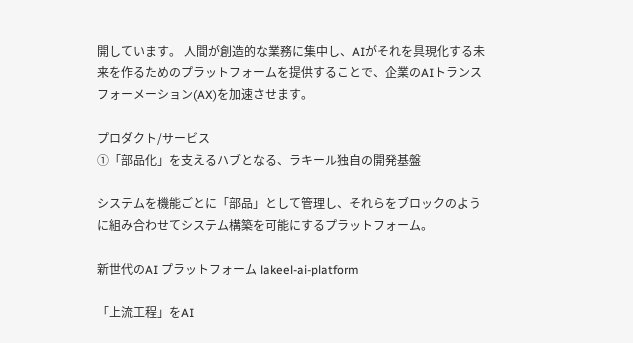開しています。 人間が創造的な業務に集中し、AIがそれを具現化する未来を作るためのプラットフォームを提供することで、企業のAIトランスフォーメーション(AX)を加速させます。

プロダクト/サービス
①「部品化」を支えるハブとなる、ラキール独自の開発基盤

システムを機能ごとに「部品」として管理し、それらをブロックのように組み合わせてシステム構築を可能にするプラットフォーム。

新世代のAI プラットフォーム lakeel-ai-platform

「上流工程」をAI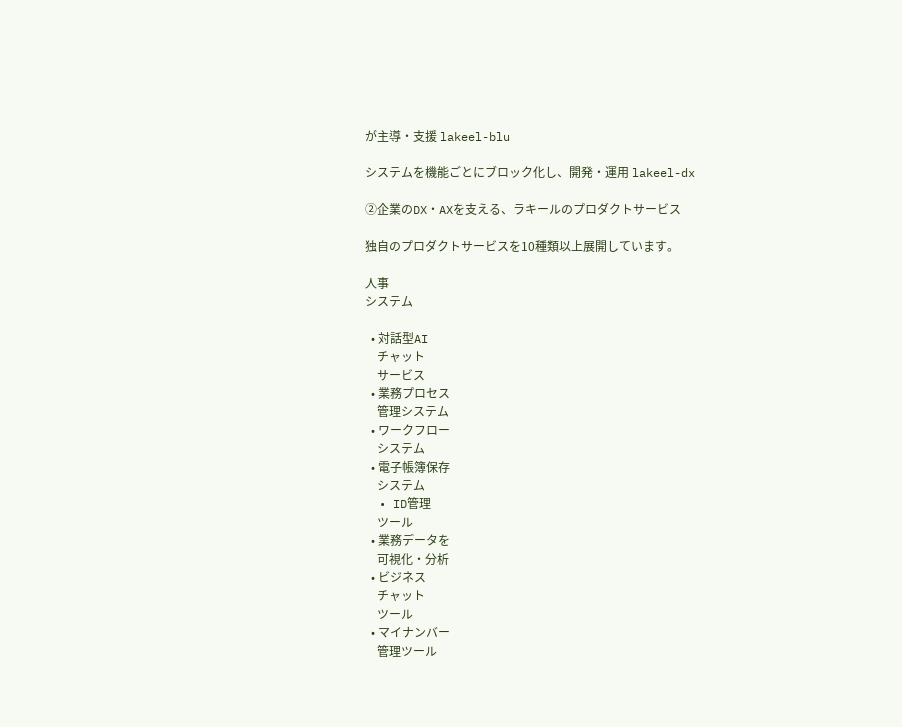が主導・支援 lakeel-blu

システムを機能ごとにブロック化し、開発・運用 lakeel-dx

②企業のDX・AXを支える、ラキールのプロダクトサービス

独自のプロダクトサービスを10種類以上展開しています。

人事
システム

  • 対話型AI
    チャット
    サービス
  • 業務プロセス
    管理システム
  • ワークフロー
    システム
  • 電子帳簿保存
    システム
  • ID管理
    ツール
  • 業務データを
    可視化・分析
  • ビジネス
    チャット
    ツール
  • マイナンバー
    管理ツール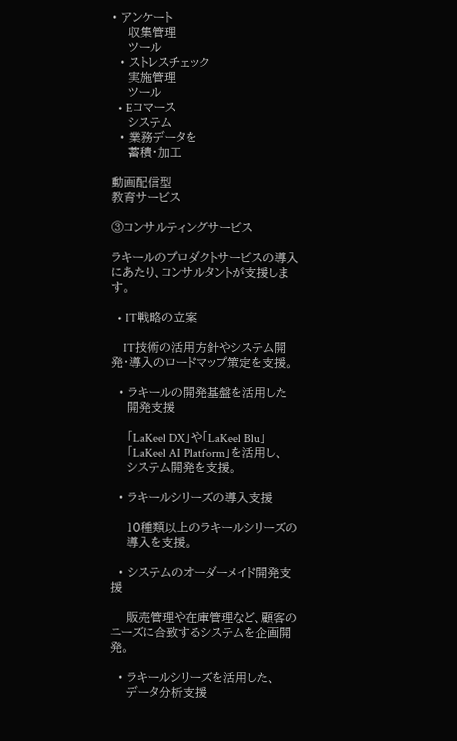• アンケート
    収集管理
    ツール
  • ストレスチェック
    実施管理
    ツール
  • Eコマース
    システム
  • 業務データを
    蓄積・加工

動画配信型
教育サービス

③コンサルティングサービス

ラキールのプロダクトサービスの導入にあたり、コンサルタントが支援します。

  • IT戦略の立案

    IT技術の活用方針やシステム開発・導入のロードマップ策定を支援。

  • ラキールの開発基盤を活用した
    開発支援

    「LaKeel DX」や「LaKeel Blu」
    「LaKeel AI Platform」を活用し、
    システム開発を支援。

  • ラキールシリーズの導入支援

    10種類以上のラキールシリーズの
    導入を支援。

  • システムのオーダーメイド開発支援

    販売管理や在庫管理など、顧客のニーズに合致するシステムを企画開発。

  • ラキールシリーズを活用した、
    データ分析支援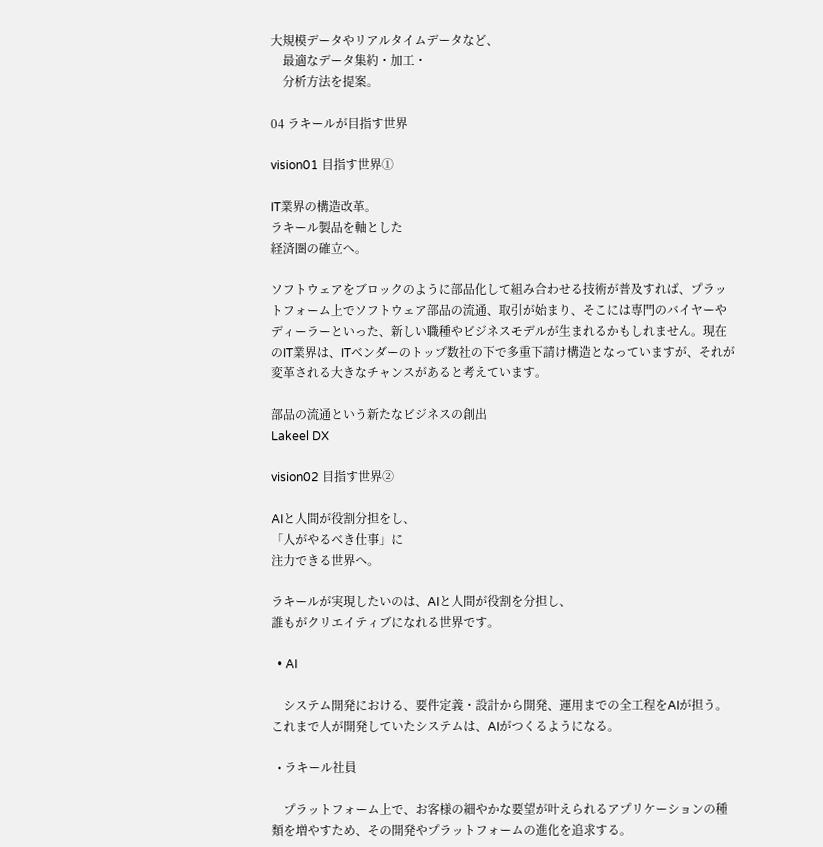大規模データやリアルタイムデータなど、
    最適なデータ集約・加工・
    分析方法を提案。

04 ラキールが目指す世界

vision01 目指す世界①

IT業界の構造改革。
ラキール製品を軸とした
経済圏の確立へ。

ソフトウェアをブロックのように部品化して組み合わせる技術が普及すれば、プラットフォーム上でソフトウェア部品の流通、取引が始まり、そこには専門のバイヤーやディーラーといった、新しい職種やビジネスモデルが生まれるかもしれません。現在のIT業界は、ITベンダーのトップ数社の下で多重下請け構造となっていますが、それが変革される大きなチャンスがあると考えています。

部品の流通という新たなビジネスの創出
Lakeel DX

vision02 目指す世界②

AIと人間が役割分担をし、
「人がやるべき仕事」に
注力できる世界へ。

ラキールが実現したいのは、AIと人間が役割を分担し、
誰もがクリエイティブになれる世界です。

  • AI

    システム開発における、要件定義・設計から開発、運用までの全工程をAIが担う。これまで人が開発していたシステムは、AIがつくるようになる。

  • ラキール社員

    プラットフォーム上で、お客様の細やかな要望が叶えられるアプリケーションの種類を増やすため、その開発やプラットフォームの進化を追求する。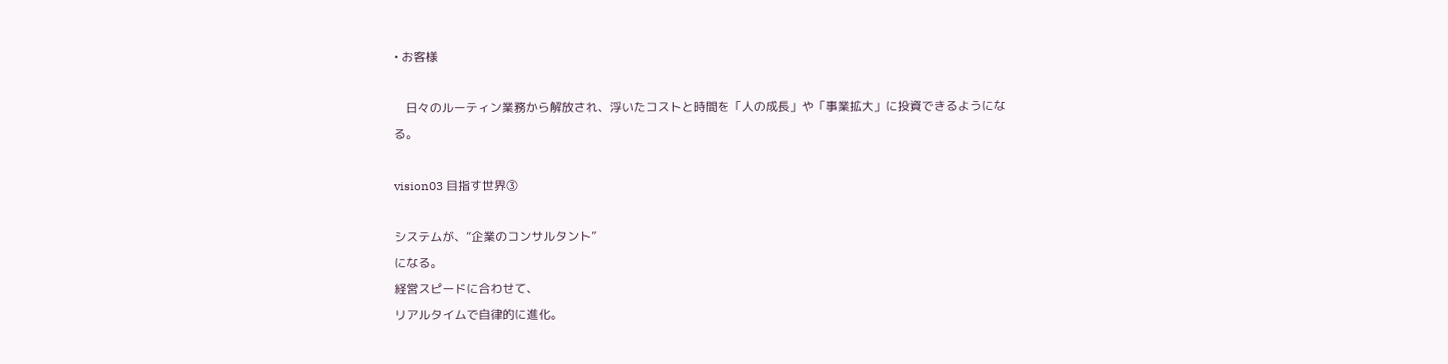• お客様

    日々のルーティン業務から解放され、浮いたコストと時間を「人の成長」や「事業拡大」に投資できるようになる。

vision03 目指す世界③

システムが、“企業のコンサルタント”
になる。
経営スピードに合わせて、
リアルタイムで自律的に進化。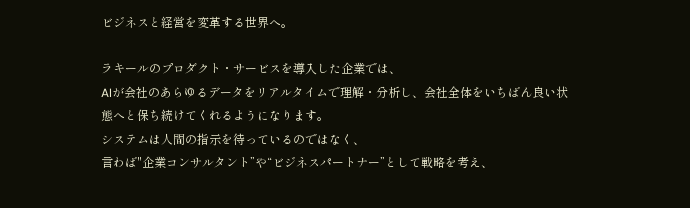ビジネスと経営を変革する世界へ。

ラキールのプロダクト・サービスを導入した企業では、
AIが会社のあらゆるデータをリアルタイムで理解・分析し、会社全体をいちばん良い状態へと保ち続けてくれるようになります。
システムは人間の指示を待っているのではなく、
言わば"企業コンサルタント”や“ビジネスパートナー”として戦略を考え、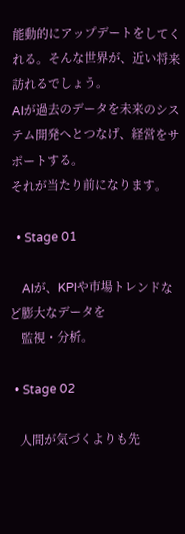能動的にアップデートをしてくれる。そんな世界が、近い将来訪れるでしょう。
AIが過去のデータを未来のシステム開発へとつなげ、経営をサポートする。
それが当たり前になります。

  • Stage 01

    AIが、KPIや市場トレンドなど膨大なデータを
    監視・分析。

  • Stage 02

    人間が気づくよりも先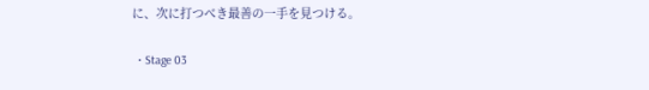に、次に打つべき最善の一手を見つける。

  • Stage 03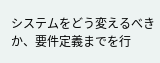システムをどう変えるべきか、要件定義までを行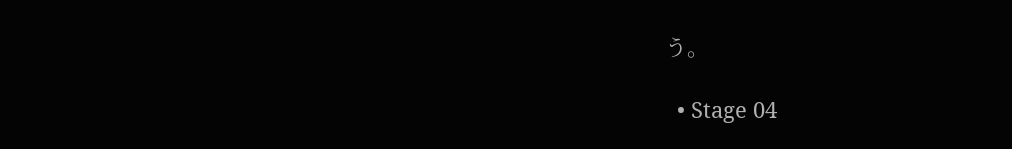う。

  • Stage 04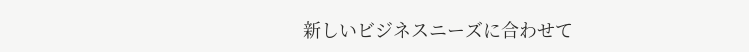新しいビジネスニーズに合わせて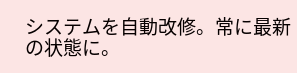システムを自動改修。常に最新の状態に。